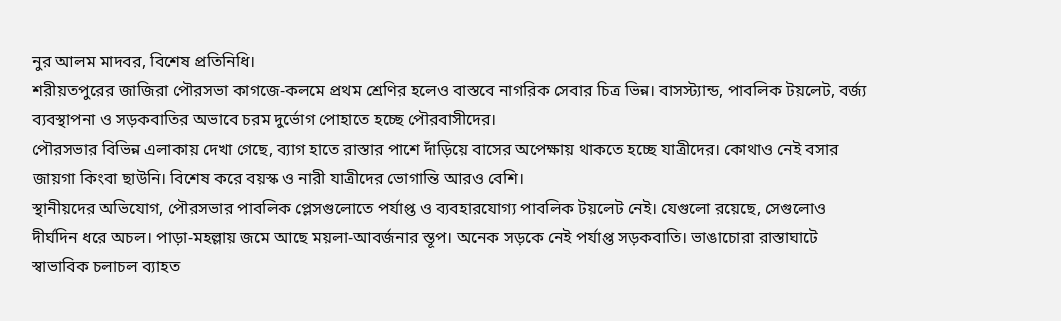নুর আলম মাদবর, বিশেষ প্রতিনিধি।
শরীয়তপুরের জাজিরা পৌরসভা কাগজে-কলমে প্রথম শ্রেণির হলেও বাস্তবে নাগরিক সেবার চিত্র ভিন্ন। বাসস্ট্যান্ড, পাবলিক টয়লেট, বর্জ্য ব্যবস্থাপনা ও সড়কবাতির অভাবে চরম দুর্ভোগ পোহাতে হচ্ছে পৌরবাসীদের।
পৌরসভার বিভিন্ন এলাকায় দেখা গেছে, ব্যাগ হাতে রাস্তার পাশে দাঁড়িয়ে বাসের অপেক্ষায় থাকতে হচ্ছে যাত্রীদের। কোথাও নেই বসার জায়গা কিংবা ছাউনি। বিশেষ করে বয়স্ক ও নারী যাত্রীদের ভোগান্তি আরও বেশি।
স্থানীয়দের অভিযোগ, পৌরসভার পাবলিক প্লেসগুলোতে পর্যাপ্ত ও ব্যবহারযোগ্য পাবলিক টয়লেট নেই। যেগুলো রয়েছে, সেগুলোও দীর্ঘদিন ধরে অচল। পাড়া-মহল্লায় জমে আছে ময়লা-আবর্জনার স্তূপ। অনেক সড়কে নেই পর্যাপ্ত সড়কবাতি। ভাঙাচোরা রাস্তাঘাটে স্বাভাবিক চলাচল ব্যাহত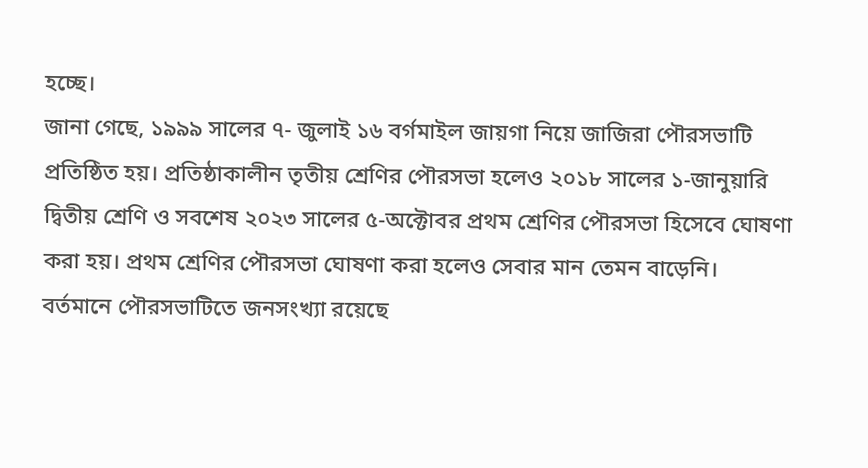হচ্ছে।
জানা গেছে, ১৯৯৯ সালের ৭- জুলাই ১৬ বর্গমাইল জায়গা নিয়ে জাজিরা পৌরসভাটি প্রতিষ্ঠিত হয়। প্রতিষ্ঠাকালীন তৃতীয় শ্রেণির পৌরসভা হলেও ২০১৮ সালের ১-জানুয়ারি দ্বিতীয় শ্রেণি ও সবশেষ ২০২৩ সালের ৫-অক্টোবর প্রথম শ্রেণির পৌরসভা হিসেবে ঘোষণা করা হয়। প্রথম শ্রেণির পৌরসভা ঘোষণা করা হলেও সেবার মান তেমন বাড়েনি।
বর্তমানে পৌরসভাটিতে জনসংখ্যা রয়েছে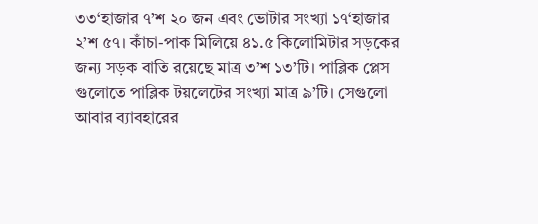৩৩‘হাজার ৭’শ ২০ জন এবং ভোটার সংখ্যা ১৭‘হাজার ২’শ ৫৭। কাঁচা-পাক মিলিয়ে ৪১.৫ কিলোমিটার সড়কের জন্য সড়ক বাতি রয়েছে মাত্র ৩’শ ১৩’টি। পাব্লিক প্লেস গুলোতে পাব্লিক টয়লেটের সংখ্যা মাত্র ৯’টি। সেগুলো আবার ব্যাবহারের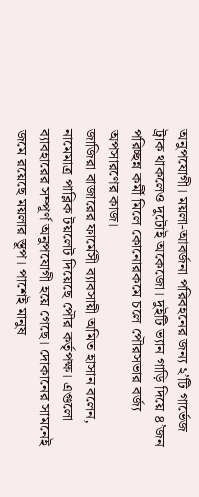অনুপযোগী। ময়লা-আবর্জনা পরিবহনের জন্য ২’টি গার্ভেজ ট্রাক থাকলেও দুটোই অকেজো। দুইটি ভ্যান গাড়ি দিয়ে ৪’জন পরিচ্ছন্ন কর্মী মিলে কোনোরকমে চলে পৌরসভার বর্জ্য অপসারণের কাজ।
জাজিরা বাজারের ফার্মেসী ব্যাবসায়ী অমিত হাসান বলেন, নামেমাত্র পাব্লিক টয়লেট দিয়েছে পৌর কর্তৃপক্ষ। এগুলো ব্যাবহারের সম্পূর্ণ অনুপযোগী হয়ে গেছে। দোকানের সামনেই জমে রয়েছে ময়লার স্তূপ। পাশেই মানুষ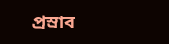প্রস্রাব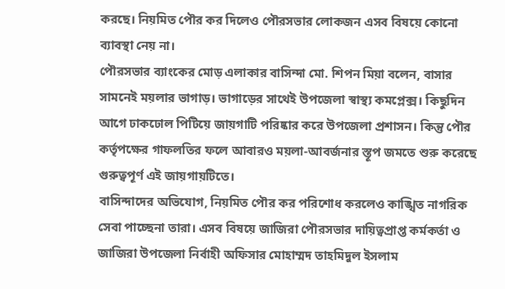করছে। নিয়মিত পৌর কর দিলেও পৌরসভার লোকজন এসব বিষয়ে কোনো ব্যাবস্থা নেয় না।
পৌরসভার ব্যাংকের মোড় এলাকার বাসিন্দা মো. শিপন মিয়া বলেন, বাসার সামনেই ময়লার ভাগাড়। ভাগাড়ের সাথেই উপজেলা স্বাস্থ্য কমপ্লেক্স। কিছুদিন আগে ঢাকঢোল পিটিয়ে জায়গাটি পরিষ্কার করে উপজেলা প্রশাসন। কিন্তু পৌর কর্তৃপক্ষের গাফলতির ফলে আবারও ময়লা-আবর্জনার স্তূপ জমতে শুরু করেছে গুরুত্বপূর্ণ এই জায়গায়টিতে।
বাসিন্দাদের অভিযোগ, নিয়মিত পৌর কর পরিশোধ করলেও কাঙ্খিত নাগরিক সেবা পাচ্ছেনা তারা। এসব বিষয়ে জাজিরা পৌরসভার দায়িত্বপ্রাপ্ত কর্মকর্তা ও জাজিরা উপজেলা নির্বাহী অফিসার মোহাম্মদ তাহমিদুল ইসলাম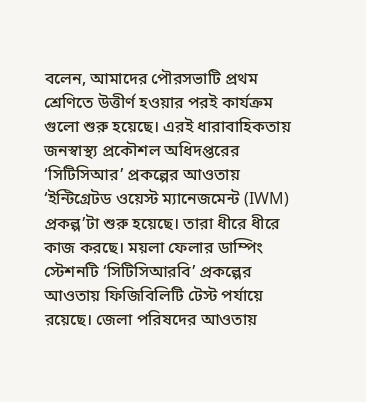বলেন, আমাদের পৌরসভাটি প্রথম শ্রেণিতে উত্তীর্ণ হওয়ার পরই কার্যক্রম গুলো শুরু হয়েছে। এরই ধারাবাহিকতায় জনস্বাস্থ্য প্রকৌশল অধিদপ্তরের ‘সিটিসিআর’ প্রকল্পের আওতায় ‘ইন্টিগ্রেটড ওয়েস্ট ম্যানেজমেন্ট (IWM) প্রকল্প’টা শুরু হয়েছে। তারা ধীরে ধীরে কাজ করছে। ময়লা ফেলার ডাম্পিং স্টেশনটি ‘সিটিসিআরবি’ প্রকল্পের আওতায় ফিজিবিলিটি টেস্ট পর্যায়ে রয়েছে। জেলা পরিষদের আওতায়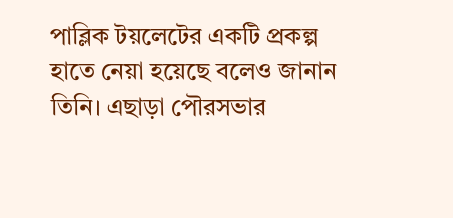পাব্লিক টয়লেটের একটি প্রকল্প হাতে নেয়া হয়েছে বলেও জানান তিনি। এছাড়া পৌরসভার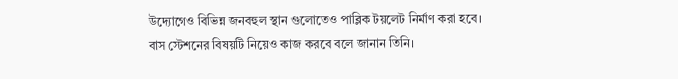উদ্যোগেও বিভিন্ন জনবহুল স্থান গুলোতেও পাব্লিক টয়লেট নির্মাণ করা হবে। বাস স্টেশনের বিষয়টি নিয়েও কাজ করবে বলে জানান তিনি।